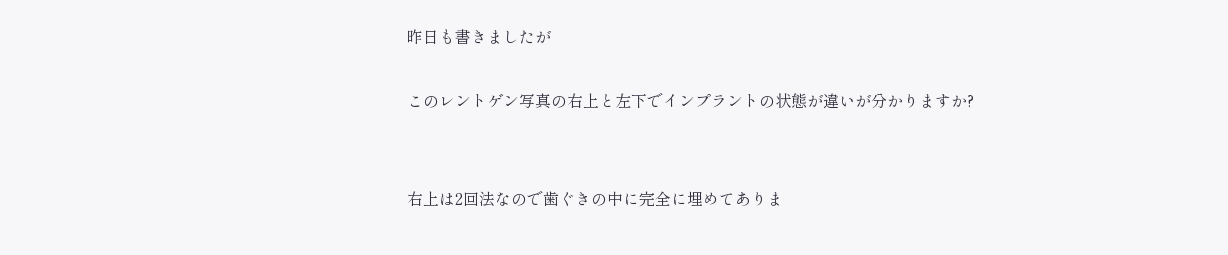昨日も書きましたが

このレントゲン写真の右上と左下でインプラントの状態が違いが分かりますか?


右上は2回法なので歯ぐきの中に完全に埋めてありま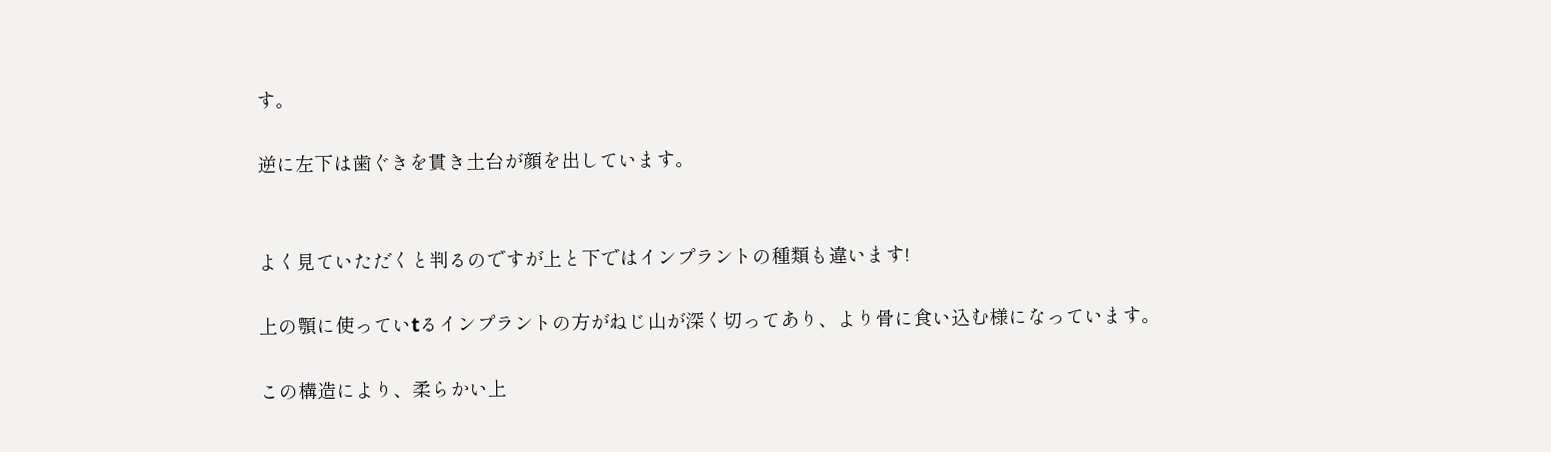す。

逆に左下は歯ぐきを貫き土台が顔を出しています。


よく見ていただくと判るのですが上と下ではインプラントの種類も違います!

上の顎に使っていtるインプラントの方がねじ山が深く切ってあり、より骨に食い込む様になっています。

この構造により、柔らかい上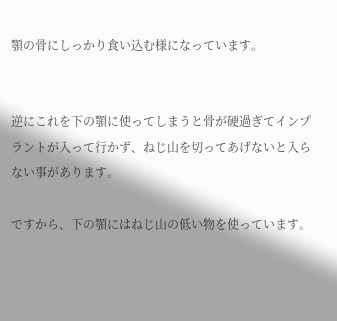顎の骨にしっかり食い込む様になっています。


逆にこれを下の顎に使ってしまうと骨が硬過ぎてインプラントが入って行かず、ねじ山を切ってあげないと入らない事があります。

ですから、下の顎にはねじ山の低い物を使っています。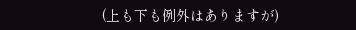(上も下も例外はありますが)